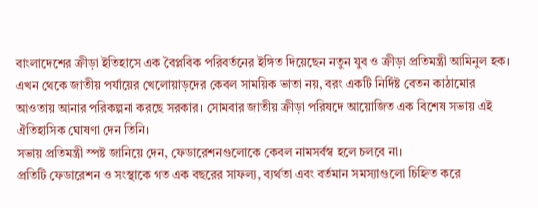বাংলাদেশের ক্রীড়া ইতিহাসে এক বৈপ্লবিক পরিবর্তনের ইঙ্গিত দিয়েছেন নতুন যুব ও ক্রীড়া প্রতিমন্ত্রী আমিনুল হক। এখন থেকে জাতীয় পর্যায়ের খেলোয়াড়দের কেবল সাময়িক ভাতা নয়, বরং একটি নির্দিষ্ট বেতন কাঠামোর আওতায় আনার পরিকল্পনা করছে সরকার। সোমবার জাতীয় ক্রীড়া পরিষদে আয়োজিত এক বিশেষ সভায় এই ঐতিহাসিক ঘোষণা দেন তিনি।
সভায় প্রতিমন্ত্রী স্পষ্ট জানিয়ে দেন, ফেডারেশনগুলোকে কেবল নামসর্বস্ব হলে চলবে না।
প্রতিটি ফেডারেশন ও সংস্থাকে গত এক বছরের সাফল্য, ব্যর্থতা এবং বর্তমান সমস্যাগুলো চিহ্নিত করে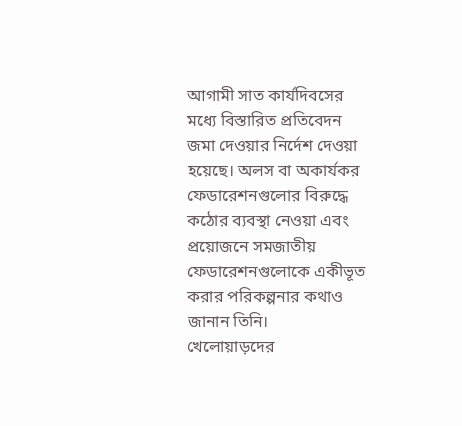আগামী সাত কার্যদিবসের মধ্যে বিস্তারিত প্রতিবেদন জমা দেওয়ার নির্দেশ দেওয়া হয়েছে। অলস বা অকার্যকর ফেডারেশনগুলোর বিরুদ্ধে কঠোর ব্যবস্থা নেওয়া এবং প্রয়োজনে সমজাতীয় ফেডারেশনগুলোকে একীভূত করার পরিকল্পনার কথাও জানান তিনি।
খেলোয়াড়দের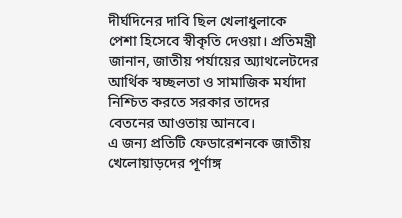দীর্ঘদিনের দাবি ছিল খেলাধুলাকে পেশা হিসেবে স্বীকৃতি দেওয়া। প্রতিমন্ত্রী জানান, জাতীয় পর্যায়ের অ্যাথলেটদের আর্থিক স্বচ্ছলতা ও সামাজিক মর্যাদা নিশ্চিত করতে সরকার তাদের বেতনের আওতায় আনবে।
এ জন্য প্রতিটি ফেডারেশনকে জাতীয় খেলোয়াড়দের পূর্ণাঙ্গ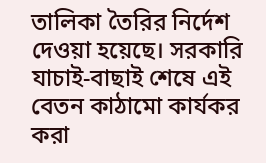তালিকা তৈরির নির্দেশ দেওয়া হয়েছে। সরকারি যাচাই-বাছাই শেষে এই বেতন কাঠামো কার্যকর করা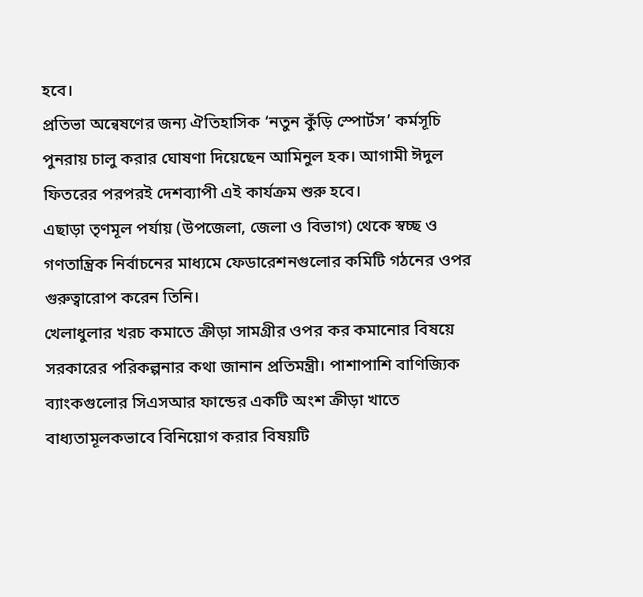হবে।
প্রতিভা অন্বেষণের জন্য ঐতিহাসিক ‘নতুন কুঁড়ি স্পোর্টস’ কর্মসূচি পুনরায় চালু করার ঘোষণা দিয়েছেন আমিনুল হক। আগামী ঈদুল ফিতরের পরপরই দেশব্যাপী এই কার্যক্রম শুরু হবে।
এছাড়া তৃণমূল পর্যায় (উপজেলা, জেলা ও বিভাগ) থেকে স্বচ্ছ ও গণতান্ত্রিক নির্বাচনের মাধ্যমে ফেডারেশনগুলোর কমিটি গঠনের ওপর গুরুত্বারোপ করেন তিনি।
খেলাধুলার খরচ কমাতে ক্রীড়া সামগ্রীর ওপর কর কমানোর বিষয়ে সরকারের পরিকল্পনার কথা জানান প্রতিমন্ত্রী। পাশাপাশি বাণিজ্যিক ব্যাংকগুলোর সিএসআর ফান্ডের একটি অংশ ক্রীড়া খাতে বাধ্যতামূলকভাবে বিনিয়োগ করার বিষয়টি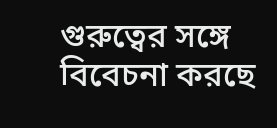গুরুত্বের সঙ্গে বিবেচনা করছে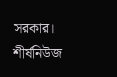সরকার।
শীর্ষনিউজ